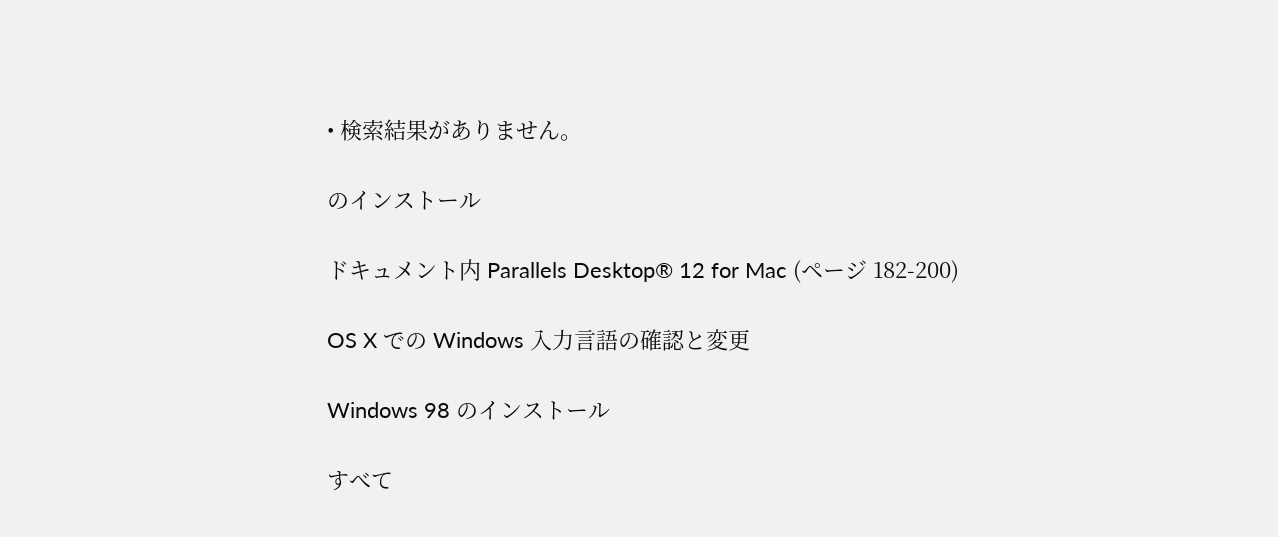• 検索結果がありません。

のインストール

ドキュメント内 Parallels Desktop® 12 for Mac (ページ 182-200)

OS X での Windows 入力言語の確認と変更

Windows 98 のインストール

すべて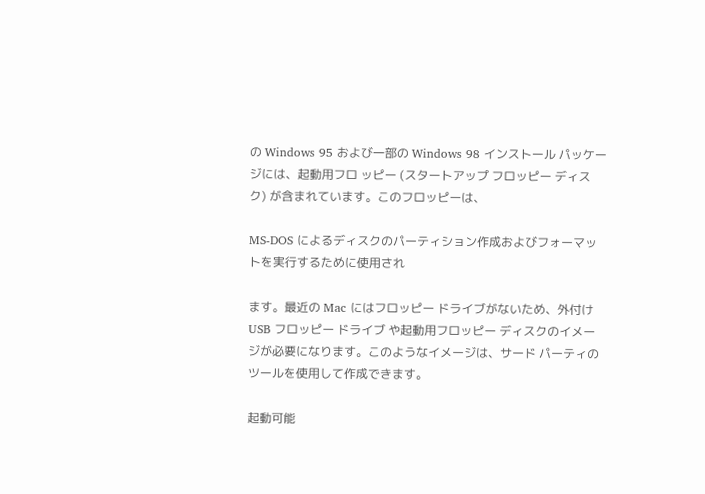の Windows 95 および一部の Windows 98 インストール パッケージには、起動用フロ ッピー (スタートアップ フロッピー ディスク) が含まれています。このフロッピーは、

MS-DOS によるディスクのパーティション作成およびフォーマットを実行するために使用され

ます。最近の Mac にはフロッピー ドライブがないため、外付け USB フロッピー ドライブ や起動用フロッピー ディスクのイメージが必要になります。このようなイメージは、サード パーティのツールを使用して作成できます。

起動可能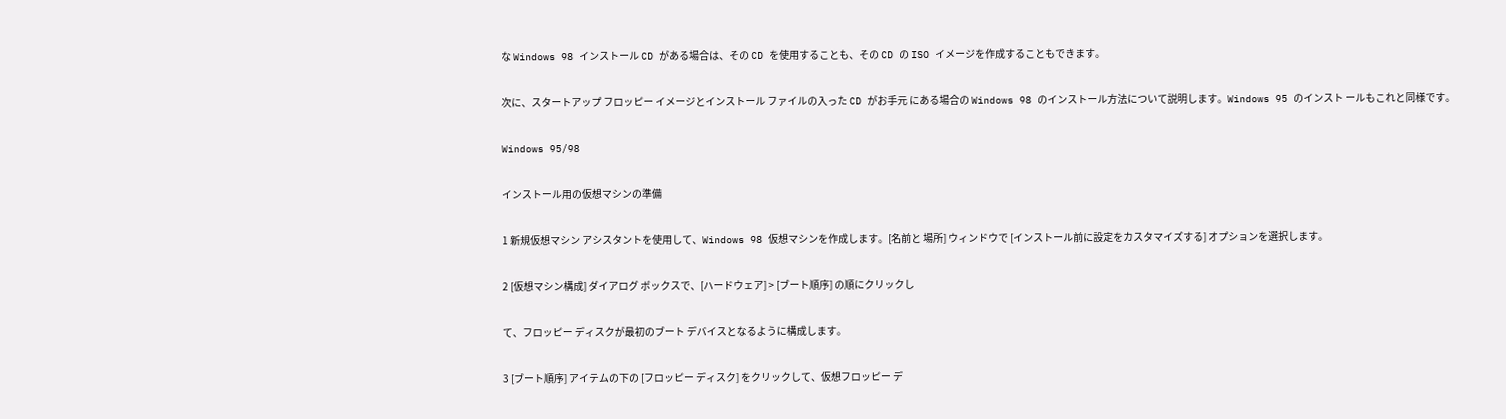な Windows 98 インストール CD がある場合は、その CD を使用することも、その CD の ISO イメージを作成することもできます。

次に、スタートアップ フロッピー イメージとインストール ファイルの入った CD がお手元 にある場合の Windows 98 のインストール方法について説明します。Windows 95 のインスト ールもこれと同様です。

Windows 95/98

インストール用の仮想マシンの準備

1 新規仮想マシン アシスタントを使用して、Windows 98 仮想マシンを作成します。[名前と 場所] ウィンドウで [インストール前に設定をカスタマイズする] オプションを選択します。

2 [仮想マシン構成] ダイアログ ボックスで、[ハードウェア] > [ブート順序] の順にクリックし

て、フロッピー ディスクが最初のブート デバイスとなるように構成します。

3 [ブート順序] アイテムの下の [フロッピー ディスク] をクリックして、仮想フロッピー デ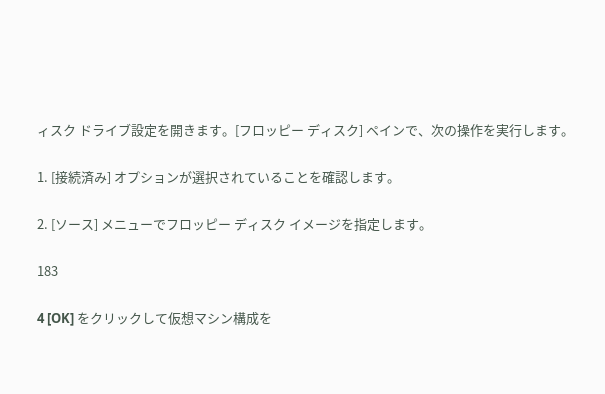ィスク ドライブ設定を開きます。[フロッピー ディスク] ペインで、次の操作を実行します。

1. [接続済み] オプションが選択されていることを確認します。

2. [ソース] メニューでフロッピー ディスク イメージを指定します。

183

4 [OK] をクリックして仮想マシン構成を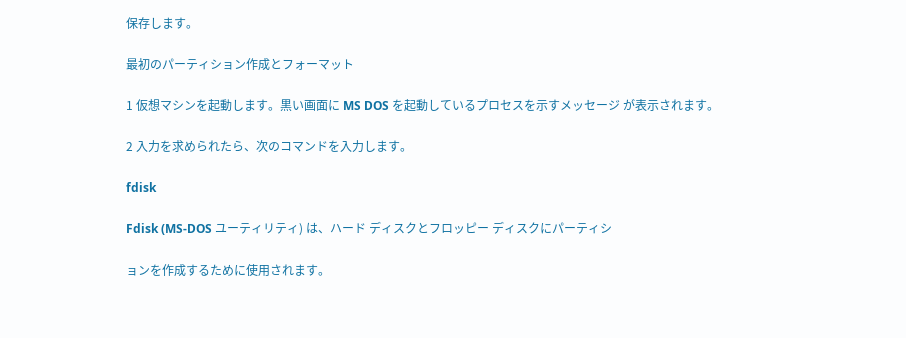保存します。

最初のパーティション作成とフォーマット

1 仮想マシンを起動します。黒い画面に MS DOS を起動しているプロセスを示すメッセージ が表示されます。

2 入力を求められたら、次のコマンドを入力します。

fdisk

Fdisk (MS-DOS ユーティリティ) は、ハード ディスクとフロッピー ディスクにパーティシ

ョンを作成するために使用されます。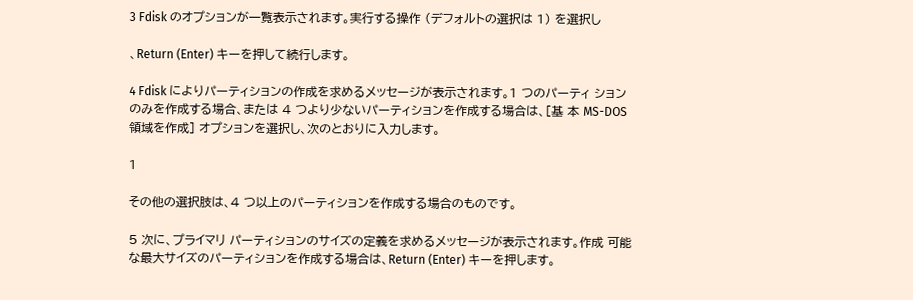3 Fdisk のオプションが一覧表示されます。実行する操作 (デフォルトの選択は 1) を選択し

、Return (Enter) キーを押して続行します。

4 Fdisk によりパーティションの作成を求めるメッセージが表示されます。1 つのパーティ ションのみを作成する場合、または 4 つより少ないパーティションを作成する場合は、[基 本 MS-DOS 領域を作成] オプションを選択し、次のとおりに入力します。

1

その他の選択肢は、4 つ以上のパーティションを作成する場合のものです。

5 次に、プライマリ パーティションのサイズの定義を求めるメッセージが表示されます。作成 可能な最大サイズのパーティションを作成する場合は、Return (Enter) キーを押します。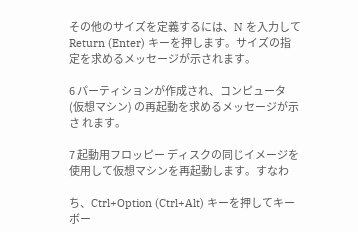その他のサイズを定義するには、N を入力して Return (Enter) キーを押します。サイズの指 定を求めるメッセージが示されます。

6 パーティションが作成され、コンピュータ (仮想マシン) の再起動を求めるメッセージが示さ れます。

7 起動用フロッピー ディスクの同じイメージを使用して仮想マシンを再起動します。すなわ

ち、Ctrl+Option (Ctrl+Alt) キーを押してキーボー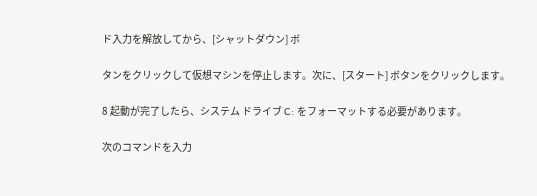ド入力を解放してから、[シャットダウン] ボ

タンをクリックして仮想マシンを停止します。次に、[スタート] ボタンをクリックします。

8 起動が完了したら、システム ドライブ C: をフォーマットする必要があります。

次のコマンドを入力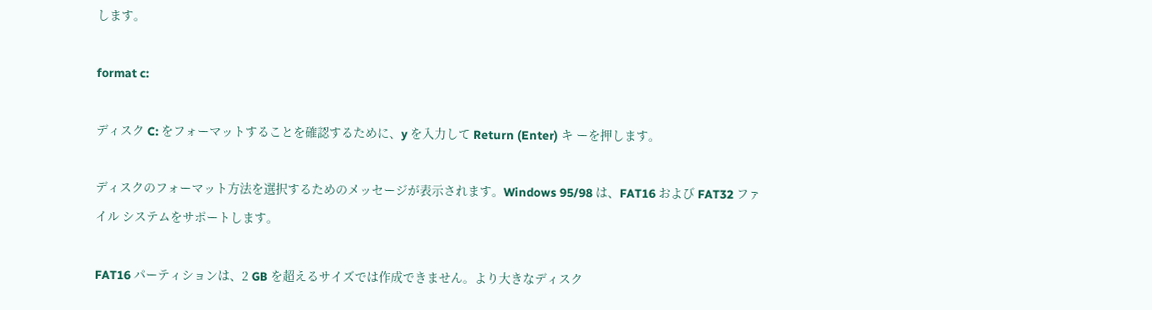します。

format c:

ディスク C: をフォーマットすることを確認するために、y を入力して Return (Enter) キ ーを押します。

ディスクのフォーマット方法を選択するためのメッセージが表示されます。Windows 95/98 は、FAT16 および FAT32 ファイル システムをサポートします。

FAT16 パーティションは、2 GB を超えるサイズでは作成できません。より大きなディスク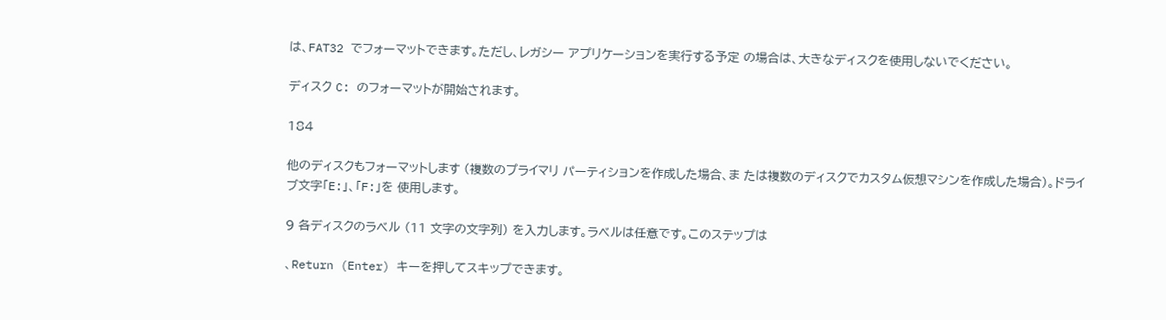は、FAT32 でフォーマットできます。ただし、レガシー アプリケーションを実行する予定 の場合は、大きなディスクを使用しないでください。

ディスク C: のフォーマットが開始されます。

184

他のディスクもフォーマットします (複数のプライマリ パーティションを作成した場合、ま たは複数のディスクでカスタム仮想マシンを作成した場合)。ドライブ文字「E:」、「F:」を 使用します。

9 各ディスクのラベル (11 文字の文字列) を入力します。ラベルは任意です。このステップは

、Return (Enter) キーを押してスキップできます。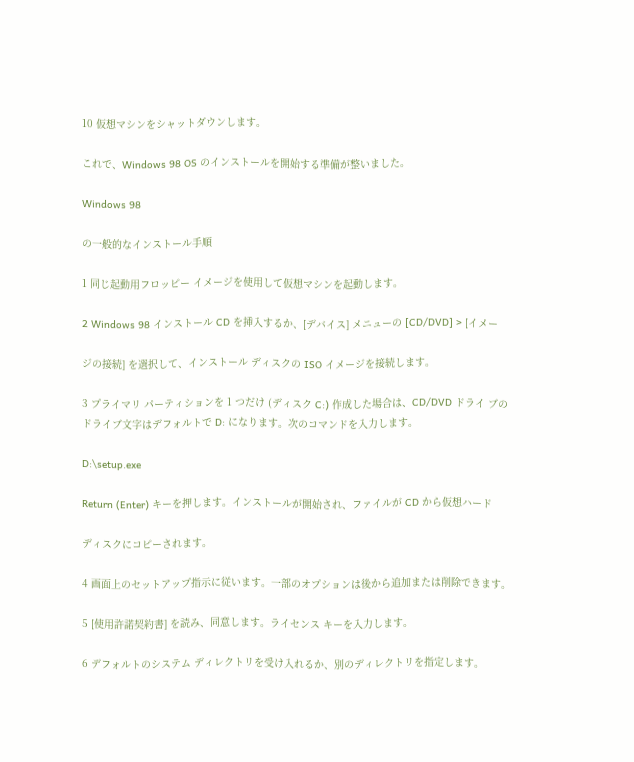10 仮想マシンをシャットダウンします。

これで、Windows 98 OS のインストールを開始する準備が整いました。

Windows 98

の一般的なインストール手順

1 同じ起動用フロッピー イメージを使用して仮想マシンを起動します。

2 Windows 98 インストール CD を挿入するか、[デバイス] メニューの [CD/DVD] > [イメー

ジの接続] を選択して、インストール ディスクの ISO イメージを接続します。

3 プライマリ パーティションを 1 つだけ (ディスク C:) 作成した場合は、CD/DVD ドライ ブのドライブ文字はデフォルトで D: になります。次のコマンドを入力します。

D:\setup.exe

Return (Enter) キーを押します。インストールが開始され、ファイルが CD から仮想ハード

ディスクにコピーされます。

4 画面上のセットアップ指示に従います。一部のオプションは後から追加または削除できます。

5 [使用許諾契約書] を読み、同意します。ライセンス キーを入力します。

6 デフォルトのシステム ディレクトリを受け入れるか、別のディレクトリを指定します。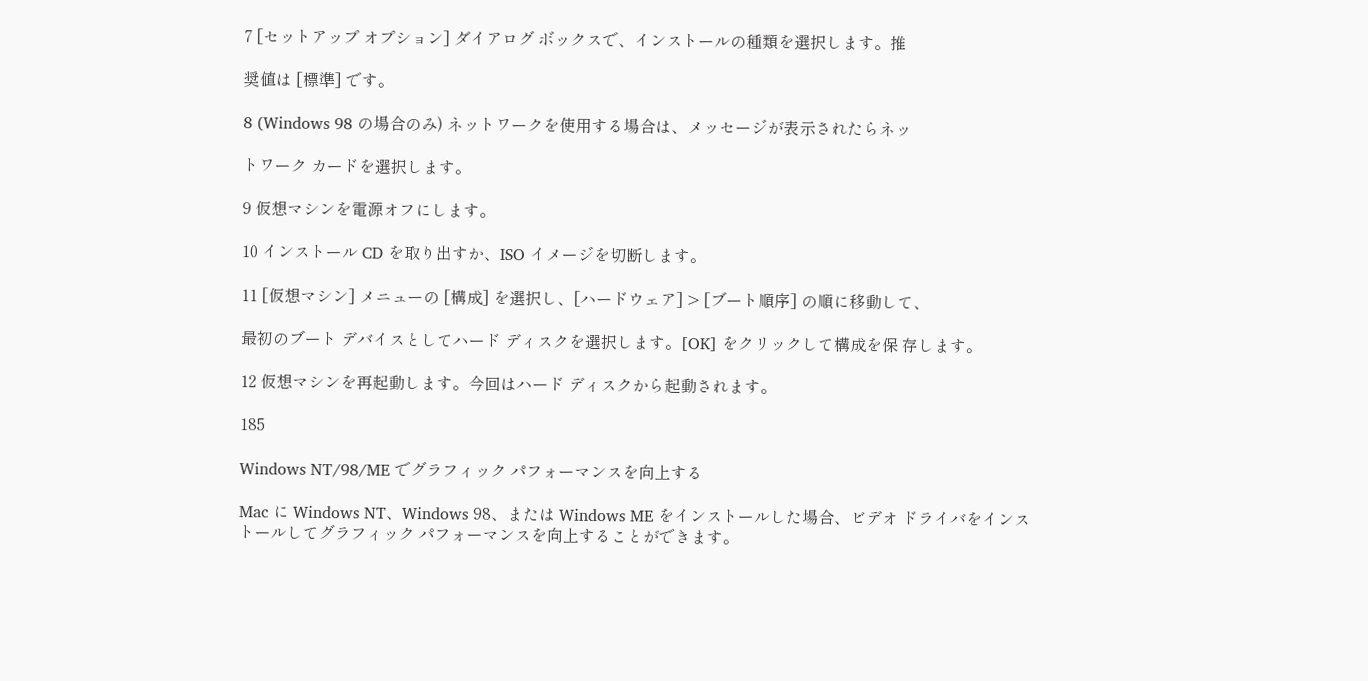7 [セットアップ オプション] ダイアログ ボックスで、インストールの種類を選択します。推

奨値は [標準] です。

8 (Windows 98 の場合のみ) ネットワークを使用する場合は、メッセージが表示されたらネッ

トワーク カードを選択します。

9 仮想マシンを電源オフにします。

10 インストール CD を取り出すか、ISO イメージを切断します。

11 [仮想マシン] メニューの [構成] を選択し、[ハードウェア] > [ブート順序] の順に移動して、

最初のブート デバイスとしてハード ディスクを選択します。[OK] をクリックして構成を保 存します。

12 仮想マシンを再起動します。今回はハード ディスクから起動されます。

185

Windows NT/98/ME でグラフィック パフォーマンスを向上する

Mac に Windows NT、Windows 98、または Windows ME をインストールした場合、ビデオ ドライバをインストールしてグラフィック パフォーマンスを向上することができます。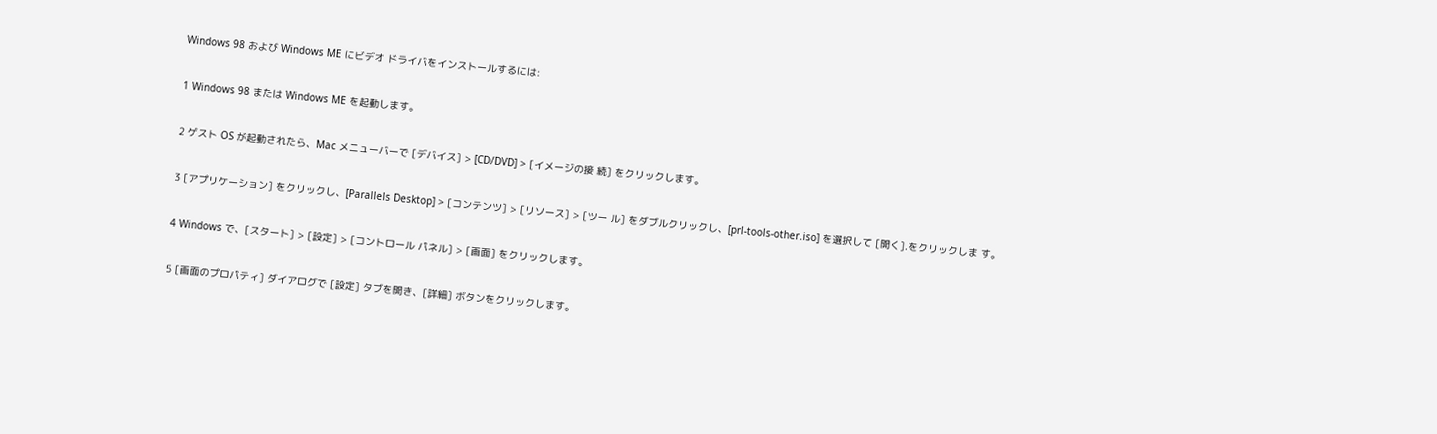Windows 98 および Windows ME にビデオ ドライバをインストールするには:

1 Windows 98 または Windows ME を起動します。

2 ゲスト OS が起動されたら、Mac メニューバーで [デバイス] > [CD/DVD] > [イメージの接 続] をクリックします。

3 [アプリケーション] をクリックし、[Parallels Desktop] > [コンテンツ] > [リソース] > [ツー ル] をダブルクリックし、[prl-tools-other.iso] を選択して [開く].をクリックしま す。

4 Windows で、[スタート] > [設定] > [コントロール パネル] > [画面] をクリックします。

5 [画面のプロパティ] ダイアログで [設定] タブを開き、[詳細] ボタンをクリックします。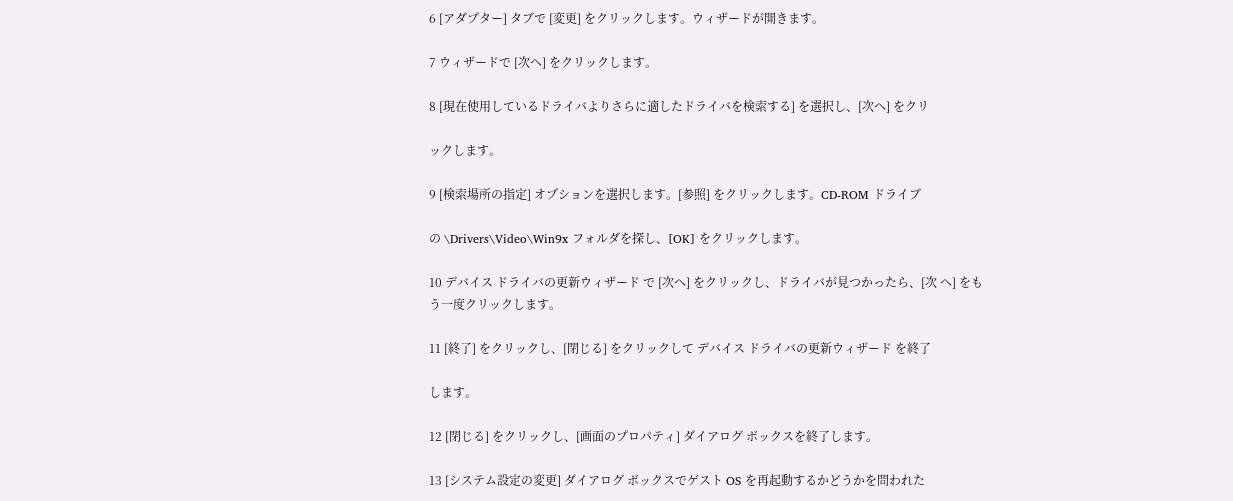6 [アダプター] タブで [変更] をクリックします。ウィザードが開きます。

7 ウィザードで [次へ] をクリックします。

8 [現在使用しているドライバよりさらに適したドライバを検索する] を選択し、[次へ] をクリ

ックします。

9 [検索場所の指定] オプションを選択します。[参照] をクリックします。CD-ROM ドライブ

の \Drivers\Video\Win9x フォルダを探し、[OK] をクリックします。

10 デバイス ドライバの更新ウィザード で [次へ] をクリックし、ドライバが見つかったら、[次 へ] をもう一度クリックします。

11 [終了] をクリックし、[閉じる] をクリックして デバイス ドライバの更新ウィザード を終了

します。

12 [閉じる] をクリックし、[画面のプロパティ] ダイアログ ボックスを終了します。

13 [システム設定の変更] ダイアログ ボックスでゲスト OS を再起動するかどうかを問われた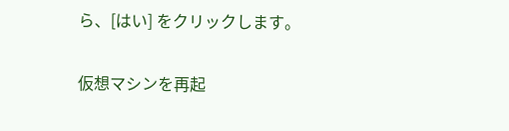ら、[はい] をクリックします。

仮想マシンを再起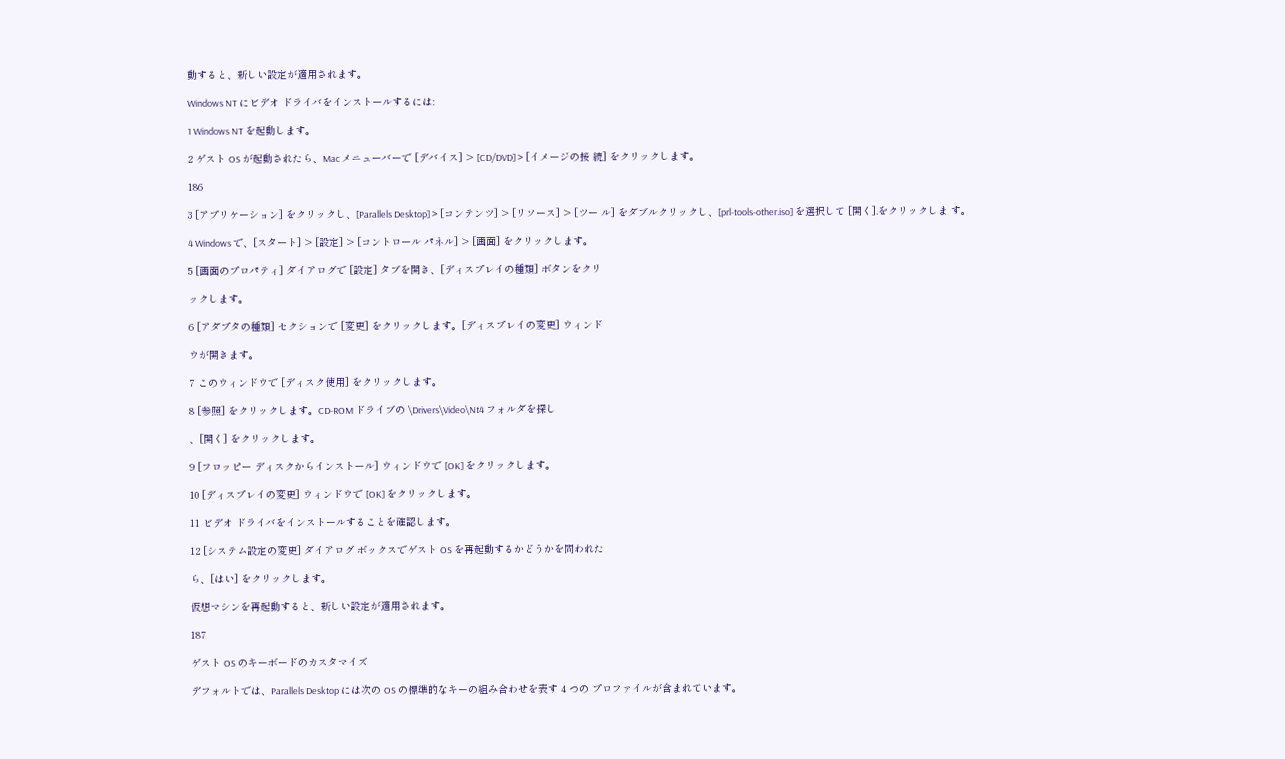動すると、新しい設定が適用されます。

Windows NT にビデオ ドライバをインストールするには:

1 Windows NT を起動します。

2 ゲスト OS が起動されたら、Mac メニューバーで [デバイス] > [CD/DVD] > [イメージの接 続] をクリックします。

186

3 [アプリケーション] をクリックし、[Parallels Desktop] > [コンテンツ] > [リソース] > [ツー ル] をダブルクリックし、[prl-tools-other.iso] を選択して [開く].をクリックしま す。

4 Windows で、[スタート] > [設定] > [コントロール パネル] > [画面] をクリックします。

5 [画面のプロパティ] ダイアログで [設定] タブを開き、[ディスプレイの種類] ボタンをクリ

ックします。

6 [アダプタの種類] セクションで [変更] をクリックします。[ディスプレイの変更] ウィンド

ウが開きます。

7 このウィンドウで [ディスク使用] をクリックします。

8 [参照] をクリックします。CD-ROM ドライブの \Drivers\Video\Nt4 フォルダを探し

、[開く] をクリックします。

9 [フロッピー ディスクからインストール] ウィンドウで [OK] をクリックします。

10 [ディスプレイの変更] ウィンドウで [OK] をクリックします。

11 ビデオ ドライバをインストールすることを確認します。

12 [システム設定の変更] ダイアログ ボックスでゲスト OS を再起動するかどうかを問われた

ら、[はい] をクリックします。

仮想マシンを再起動すると、新しい設定が適用されます。

187

ゲスト OS のキーボードのカスタマイズ

デフォルトでは、Parallels Desktop には次の OS の標準的なキーの組み合わせを表す 4 つの プロファイルが含まれています。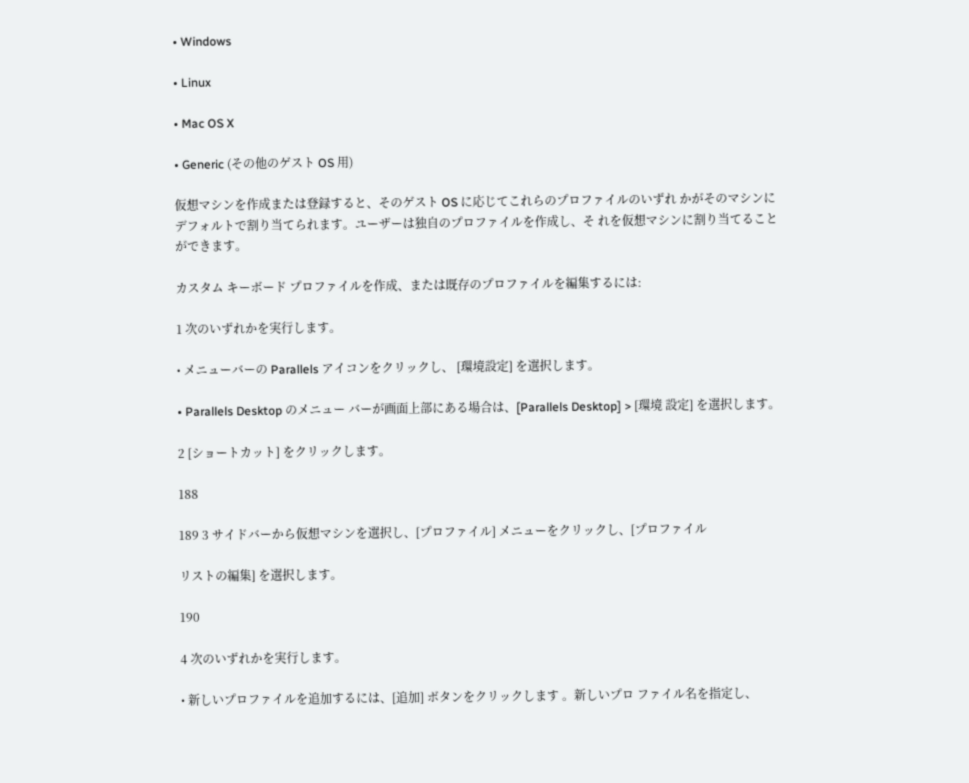• Windows

• Linux

• Mac OS X

• Generic (その他のゲスト OS 用)

仮想マシンを作成または登録すると、そのゲスト OS に応じてこれらのプロファイルのいずれ かがそのマシンにデフォルトで割り当てられます。ユーザーは独自のプロファイルを作成し、そ れを仮想マシンに割り当てることができます。

カスタム キーボード プロファイルを作成、または既存のプロファイルを編集するには:

1 次のいずれかを実行します。

• メニューバーの Parallels アイコンをクリックし、 [環境設定] を選択します。

• Parallels Desktop のメニュー バーが画面上部にある場合は、[Parallels Desktop] > [環境 設定] を選択します。

2 [ショートカット] をクリックします。

188

189 3 サイドバーから仮想マシンを選択し、[プロファイル] メニューをクリックし、[プロファイル

リストの編集] を選択します。

190

4 次のいずれかを実行します。

• 新しいプロファイルを追加するには、[追加] ボタンをクリックします 。新しいプロ ファイル名を指定し、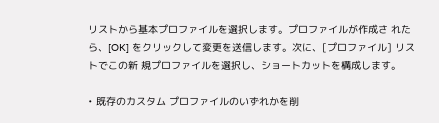リストから基本プロファイルを選択します。プロファイルが作成さ れたら、[OK] をクリックして変更を送信します。次に、[プロファイル] リストでこの新 規プロファイルを選択し、ショートカットを構成します。

• 既存のカスタム プロファイルのいずれかを削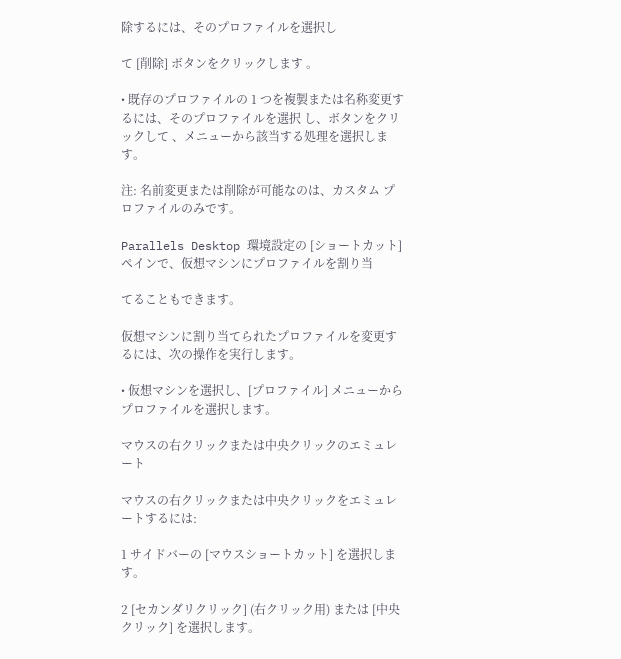除するには、そのプロファイルを選択し

て [削除] ボタンをクリックします 。

• 既存のプロファイルの 1 つを複製または名称変更するには、そのプロファイルを選択 し、ボタンをクリックして 、メニューから該当する処理を選択します。

注: 名前変更または削除が可能なのは、カスタム プロファイルのみです。

Parallels Desktop 環境設定の [ショートカット] ペインで、仮想マシンにプロファイルを割り当

てることもできます。

仮想マシンに割り当てられたプロファイルを変更するには、次の操作を実行します。

• 仮想マシンを選択し、[プロファイル] メニューからプロファイルを選択します。

マウスの右クリックまたは中央クリックのエミュレート

マウスの右クリックまたは中央クリックをエミュレートするには:

1 サイドバーの [マウスショートカット] を選択します。

2 [セカンダリクリック] (右クリック用) または [中央クリック] を選択します。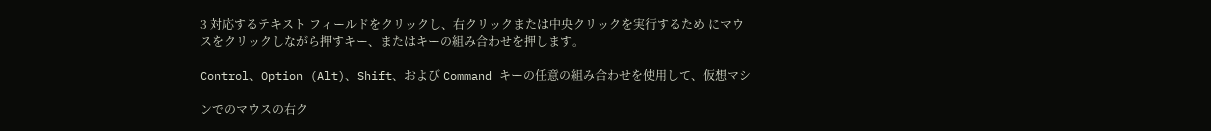3 対応するテキスト フィールドをクリックし、右クリックまたは中央クリックを実行するため にマウスをクリックしながら押すキー、またはキーの組み合わせを押します。

Control、Option (Alt)、Shift、および Command キーの任意の組み合わせを使用して、仮想マシ

ンでのマウスの右ク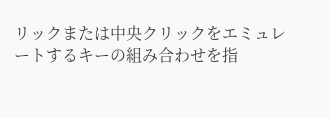リックまたは中央クリックをエミュレートするキーの組み合わせを指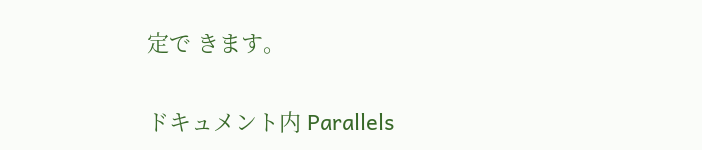定で きます。

ドキュメント内 Parallels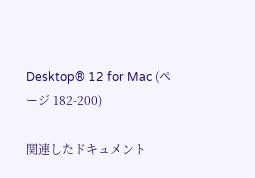Desktop® 12 for Mac (ページ 182-200)

関連したドキュメント